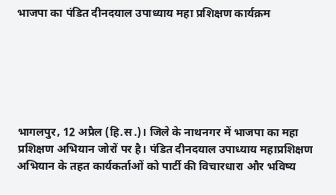भाजपा का पंडित दीनदयाल उपाध्याय महा प्रशिक्षण कार्यक्रम






भागलपुर, 12 अप्रैल (हि.स.)। जिले के नाथनगर में भाजपा का महा प्रशिक्षण अभियान जोरों पर है। पंडित दीनदयाल उपाध्याय महाप्रशिक्षण अभियान के तहत कार्यकर्ताओं को पार्टी की विचारधारा और भविष्य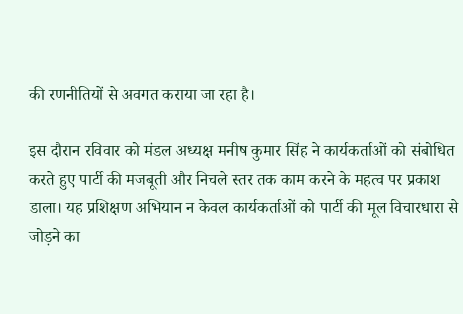की रणनीतियों से अवगत कराया जा रहा है।

इस दौरान रविवार को मंडल अध्यक्ष मनीष कुमार सिंह ने कार्यकर्ताओं को संबोधित करते हुए पार्टी की मजबूती और निचले स्तर तक काम करने के महत्व पर प्रकाश डाला। यह प्रशिक्षण अभियान न केवल कार्यकर्ताओं को पार्टी की मूल विचारधारा से जोड़ने का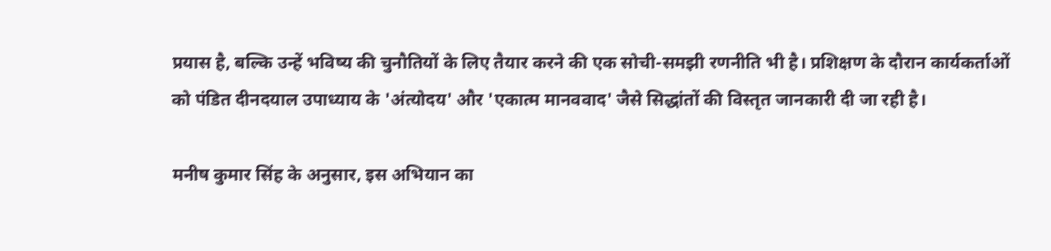प्रयास है, बल्कि उन्हें भविष्य की चुनौतियों के लिए तैयार करने की एक सोची-समझी रणनीति भी है। प्रशिक्षण के दौरान कार्यकर्ताओं को पंडित दीनदयाल उपाध्याय के 'अंत्योदय' और 'एकात्म मानववाद' जैसे सिद्धांतों की विस्तृत जानकारी दी जा रही है।

मनीष कुमार सिंह के अनुसार, इस अभियान का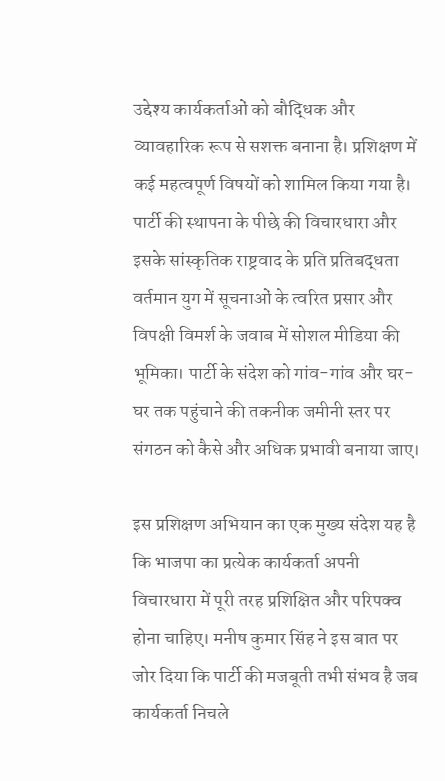उद्देश्य कार्यकर्ताओं को बौद्धिक और व्यावहारिक रूप से सशक्त बनाना है। प्रशिक्षण में कई महत्वपूर्ण विषयों को शामिल किया गया है। पार्टी की स्थापना के पीछे की विचारधारा और इसके सांस्कृतिक राष्ट्रवाद के प्रति प्रतिबद्धता वर्तमान युग में सूचनाओं के त्वरित प्रसार और विपक्षी विमर्श के जवाब में सोशल मीडिया की भूमिका। पार्टी के संदेश को गांव-गांव और घर-घर तक पहुंचाने की तकनीक जमीनी स्तर पर संगठन को कैसे और अधिक प्रभावी बनाया जाए।

इस प्रशिक्षण अभियान का एक मुख्य संदेश यह है कि भाजपा का प्रत्येक कार्यकर्ता अपनी विचारधारा में पूरी तरह प्रशिक्षित और परिपक्व होना चाहिए। मनीष कुमार सिंह ने इस बात पर जोर दिया कि पार्टी की मजबूती तभी संभव है जब कार्यकर्ता निचले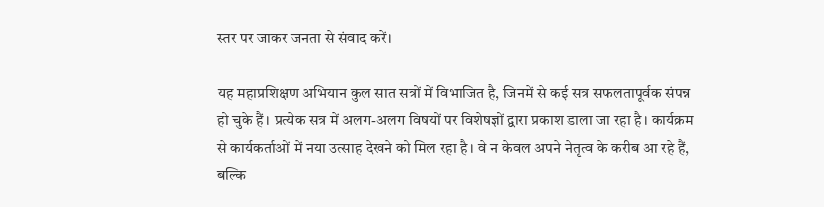स्तर पर जाकर जनता से संवाद करें।

यह महाप्रशिक्षण अभियान कुल सात सत्रों में विभाजित है, जिनमें से कई सत्र सफलतापूर्वक संपन्न हो चुके हैं। प्रत्येक सत्र में अलग-अलग विषयों पर विशेषज्ञों द्वारा प्रकाश डाला जा रहा है। कार्यक्रम से कार्यकर्ताओं में नया उत्साह देखने को मिल रहा है। वे न केवल अपने नेतृत्व के करीब आ रहे हैं, बल्कि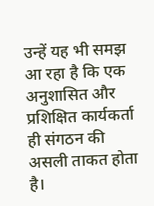उन्हें यह भी समझ आ रहा है कि एक अनुशासित और प्रशिक्षित कार्यकर्ता ही संगठन की असली ताकत होता है।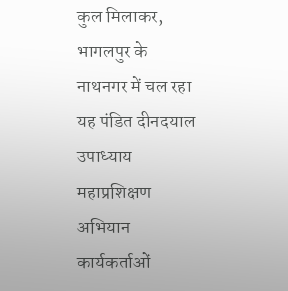कुल मिलाकर, भागलपुर के नाथनगर में चल रहा यह पंडित दीनदयाल उपाध्याय महाप्रशिक्षण अभियान कार्यकर्ताओं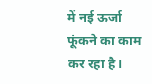में नई ऊर्जा फूंकने का काम कर रहा है।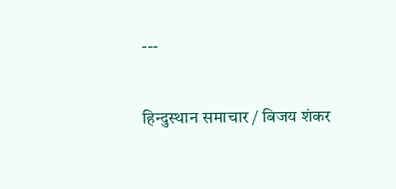---

हिन्दुस्थान समाचार / बिजय शंकर